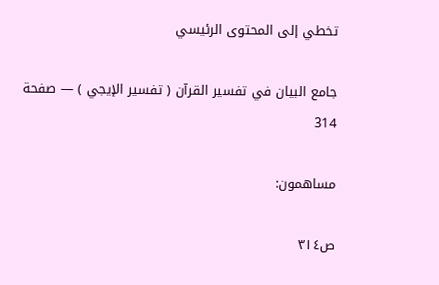تخطي إلى المحتوى الرئيسي

جامع البيان في تفسير القرآن ( تفسير الإيجي ) — صفحة 314

مساهمون:

ص٣١٤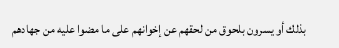بذلك أو يسرون بلحوق من لحقهم عن إخوانهم على ما مضوا عليه من جهادهم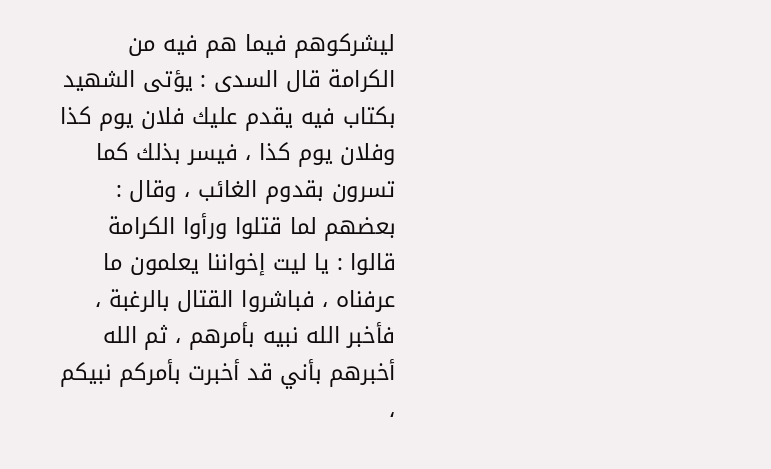ليشركوهم فيما هم فيه من الكرامة قال السدى : يؤتى الشهيد بكتاب فيه يقدم عليك فلان يوم كذا وفلان يوم كذا ، فيسر بذلك كما تسرون بقدوم الغائب ، وقال : بعضهم لما قتلوا ورأوا الكرامة قالوا : يا ليت إخواننا يعلمون ما عرفناه ، فباشروا القتال بالرغبة ، فأخبر الله نبيه بأمرهم ، ثم الله أخبرهم بأني قد أخبرت بأمركم نبيكم ،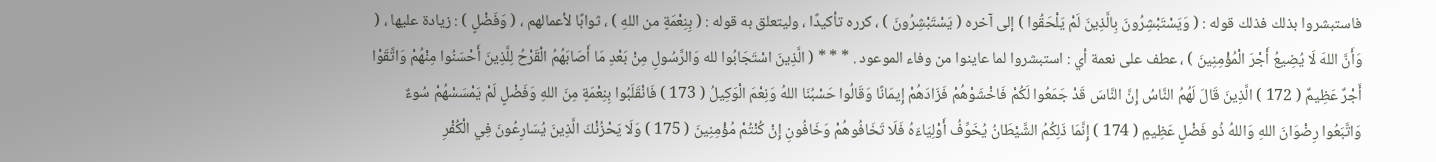فاستبشروا بذلك فذلك قوله : ( وَيَسْتَبْشِرُونَ بِالَّذِينَ لَمْ يَلْحَقُوا ) إلى آخره ( يَسْتَبْشِرُونَ ) ، كرره تأكيدًا ، وليتعلق به قوله : ( بِنِعْمَةٍ من اللهِ ) ، ثوابًا لأعمالهم ، ( وَفَضْلٍ ) : زيادة عليها ، ( وَأَنَّ اللهَ لَا يُضِيعُ أَجْرَ الْمُؤْمِنِينَ ) ، عطف على نعمة أي : استبشروا لما عاينوا من وفاء الموعود . * * * ( الَّذِينَ اسْتَجَابُوا لله وَالرَّسُولِ مِنْ بَعْدِ مَا أَصَابَهُمُ الْقَرْحُ لِلَّذِينَ أَحْسَنُوا مِنْهُمْ وَاتَّقَوْا أَجْرٌ عَظِيمٌ ( 172 ) الَّذِينَ قَالَ لَهُمُ النَّاسُ إِنَّ النَّاسَ قَدْ جَمَعُوا لَكُمْ فَاخْشَوْهُمْ فَزَادَهُمْ إِيمَانًا وَقَالُوا حَسْبُنَا اللهُ وَنِعْمَ الْوَكِيلُ ( 173 ) فَانْقَلَبُوا بِنِعْمَةٍ مِنَ اللهِ وَفَضْلٍ لَمْ يَمْسَسْهُمْ سُوءٌ وَاتَّبَعُوا رِضْوَانَ اللهِ وَاللهُ ذُو فَضْلٍ عَظِيمٍ ( 174 ) إِنَّمَا ذَلِكُمُ الشَّيْطَانُ يُخَوِّفُ أَوْلِيَاءَهُ فَلَا تَخَافُوهُمْ وَخَافُونِ إِنْ كُنْتُمْ مُؤْمِنِينَ ( 175 ) وَلَا يَحْزُنْكَ الَّذِينَ يُسَارِعُونَ فِي الْكُفْرِ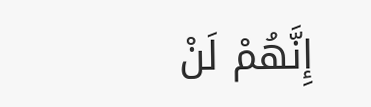إِنَّهُمْ لَنْ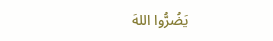يَضُرُّوا اللهَ